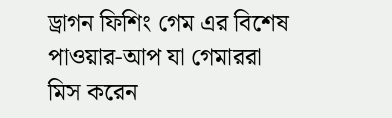ড্রাগন ফিশিং গেম এর বিশেষ পাওয়ার-আপ যা গেমাররা মিস করেন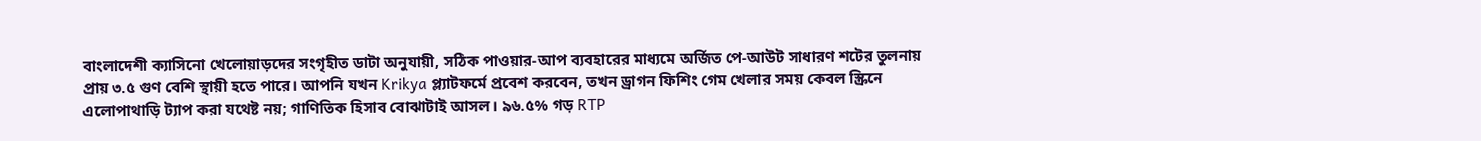বাংলাদেশী ক্যাসিনো খেলোয়াড়দের সংগৃহীত ডাটা অনুযায়ী, সঠিক পাওয়ার-আপ ব্যবহারের মাধ্যমে অর্জিত পে-আউট সাধারণ শটের তুলনায় প্রায় ৩.৫ গুণ বেশি স্থায়ী হতে পারে। আপনি যখন Krikya প্ল্যাটফর্মে প্রবেশ করবেন, তখন ড্রাগন ফিশিং গেম খেলার সময় কেবল স্ক্রিনে এলোপাথাড়ি ট্যাপ করা যথেষ্ট নয়; গাণিতিক হিসাব বোঝাটাই আসল। ৯৬.৫% গড় RTP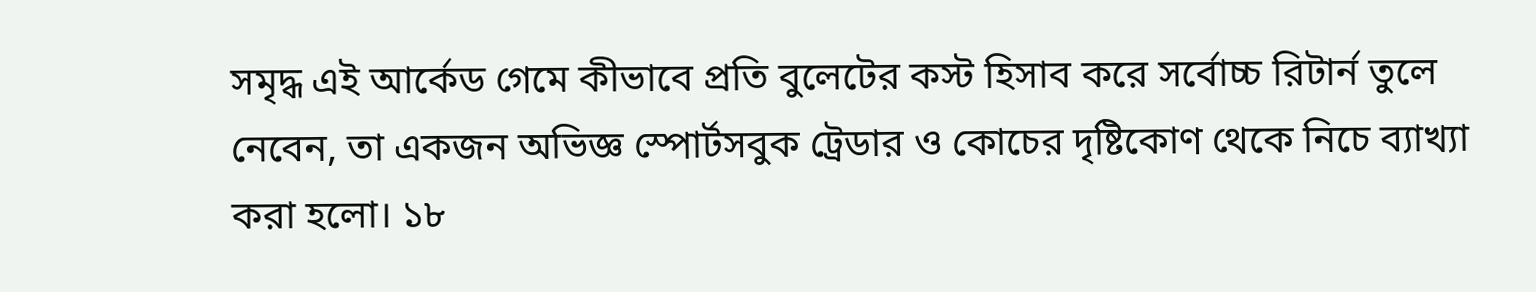সমৃদ্ধ এই আর্কেড গেমে কীভাবে প্রতি বুলেটের কস্ট হিসাব করে সর্বোচ্চ রিটার্ন তুলে নেবেন, তা একজন অভিজ্ঞ স্পোর্টসবুক ট্রেডার ও কোচের দৃষ্টিকোণ থেকে নিচে ব্যাখ্যা করা হলো। ১৮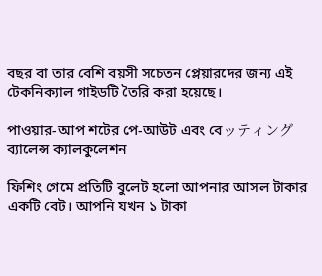বছর বা তার বেশি বয়সী সচেতন প্লেয়ারদের জন্য এই টেকনিক্যাল গাইডটি তৈরি করা হয়েছে।

পাওয়ার-আপ শটের পে-আউট এবং বেッティング ব্যালেন্স ক্যালকুলেশন

ফিশিং গেমে প্রতিটি বুলেট হলো আপনার আসল টাকার একটি বেট। আপনি যখন ১ টাকা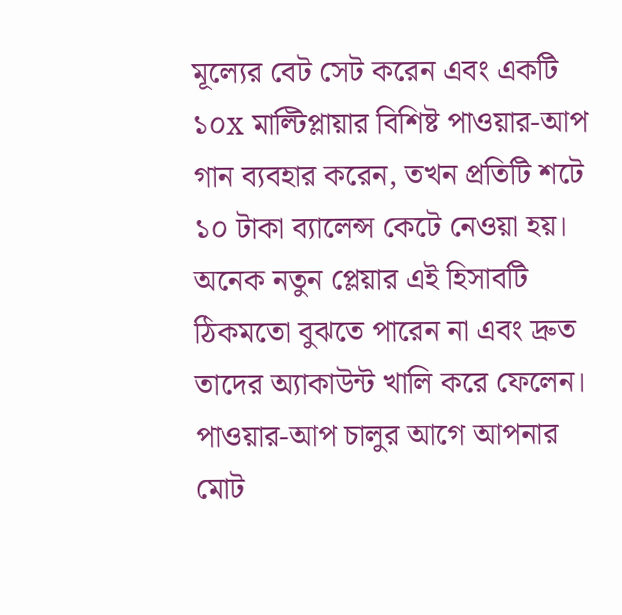মূল্যের বেট সেট করেন এবং একটি ১০x মাল্টিপ্লায়ার বিশিষ্ট পাওয়ার-আপ গান ব্যবহার করেন, তখন প্রতিটি শটে ১০ টাকা ব্যালেন্স কেটে নেওয়া হয়। অনেক নতুন প্লেয়ার এই হিসাবটি ঠিকমতো বুঝতে পারেন না এবং দ্রুত তাদের অ্যাকাউন্ট খালি করে ফেলেন। পাওয়ার-আপ চালুর আগে আপনার মোট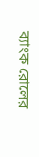ব্যাংক রোলের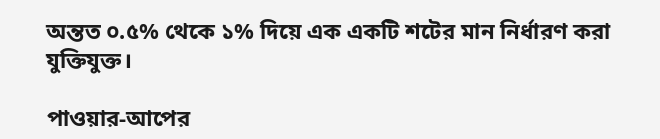অন্তত ০.৫% থেকে ১% দিয়ে এক একটি শটের মান নির্ধারণ করা যুক্তিযুক্ত।

পাওয়ার-আপের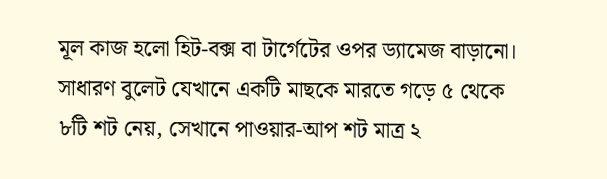মূল কাজ হলো হিট-বক্স বা টার্গেটের ওপর ড্যামেজ বাড়ানো। সাধারণ বুলেট যেখানে একটি মাছকে মারতে গড়ে ৫ থেকে ৮টি শট নেয়, সেখানে পাওয়ার-আপ শট মাত্র ২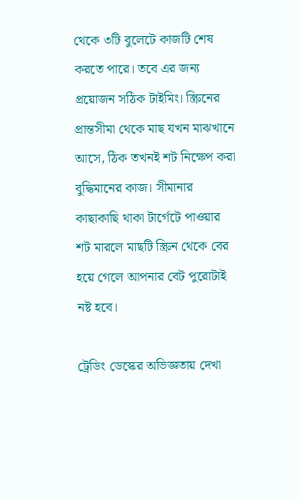থেকে ৩টি বুলেটে কাজটি শেষ করতে পারে। তবে এর জন্য প্রয়োজন সঠিক টাইমিং। স্ক্রিনের প্রান্তসীমা থেকে মাছ যখন মাঝখানে আসে, ঠিক তখনই শট নিক্ষেপ করা বুদ্ধিমানের কাজ। সীমানার কাছাকাছি থাকা টার্গেটে পাওয়ার শট মারলে মাছটি স্ক্রিন থেকে বের হয়ে গেলে আপনার বেট পুরোটাই নষ্ট হবে।

ট্রেডিং ডেস্কের অভিজ্ঞতায় দেখা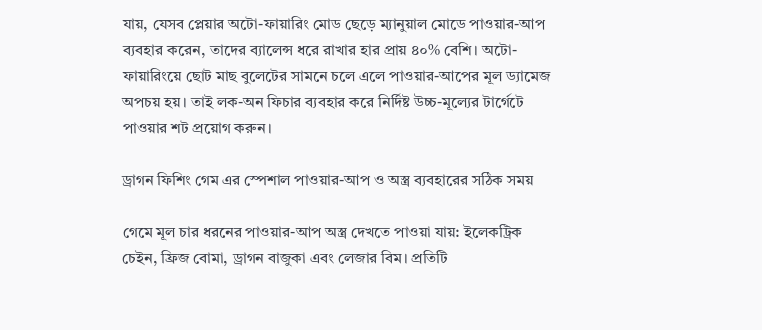যায়, যেসব প্লেয়ার অটো-ফায়ারিং মোড ছেড়ে ম্যানুয়াল মোডে পাওয়ার-আপ ব্যবহার করেন, তাদের ব্যালেন্স ধরে রাখার হার প্রায় ৪০% বেশি। অটো-ফায়ারিংয়ে ছোট মাছ বুলেটের সামনে চলে এলে পাওয়ার-আপের মূল ড্যামেজ অপচয় হয়। তাই লক-অন ফিচার ব্যবহার করে নির্দিষ্ট উচ্চ-মূল্যের টার্গেটে পাওয়ার শট প্রয়োগ করুন।

ড্রাগন ফিশিং গেম এর স্পেশাল পাওয়ার-আপ ও অস্ত্র ব্যবহারের সঠিক সময়

গেমে মূল চার ধরনের পাওয়ার-আপ অস্ত্র দেখতে পাওয়া যায়: ইলেকট্রিক চেইন, ফ্রিজ বোমা, ড্রাগন বাজুকা এবং লেজার বিম। প্রতিটি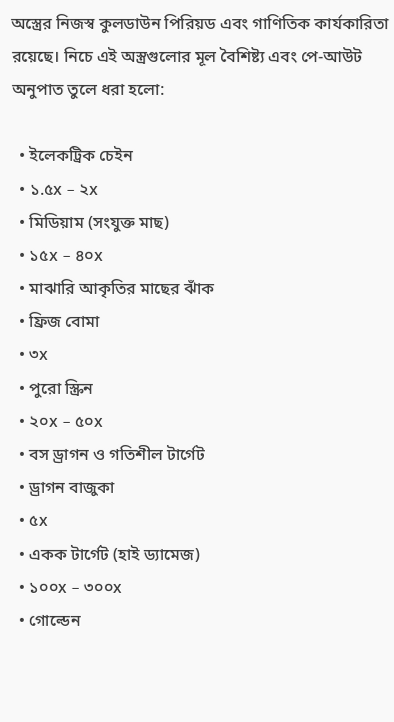অস্ত্রের নিজস্ব কুলডাউন পিরিয়ড এবং গাণিতিক কার্যকারিতা রয়েছে। নিচে এই অস্ত্রগুলোর মূল বৈশিষ্ট্য এবং পে-আউট অনুপাত তুলে ধরা হলো:

  • ইলেকট্রিক চেইন
  • ১.৫x – ২x
  • মিডিয়াম (সংযুক্ত মাছ)
  • ১৫x – ৪০x
  • মাঝারি আকৃতির মাছের ঝাঁক
  • ফ্রিজ বোমা
  • ৩x
  • পুরো স্ক্রিন
  • ২০x – ৫০x
  • বস ড্রাগন ও গতিশীল টার্গেট
  • ড্রাগন বাজুকা
  • ৫x
  • একক টার্গেট (হাই ড্যামেজ)
  • ১০০x – ৩০০x
  • গোল্ডেন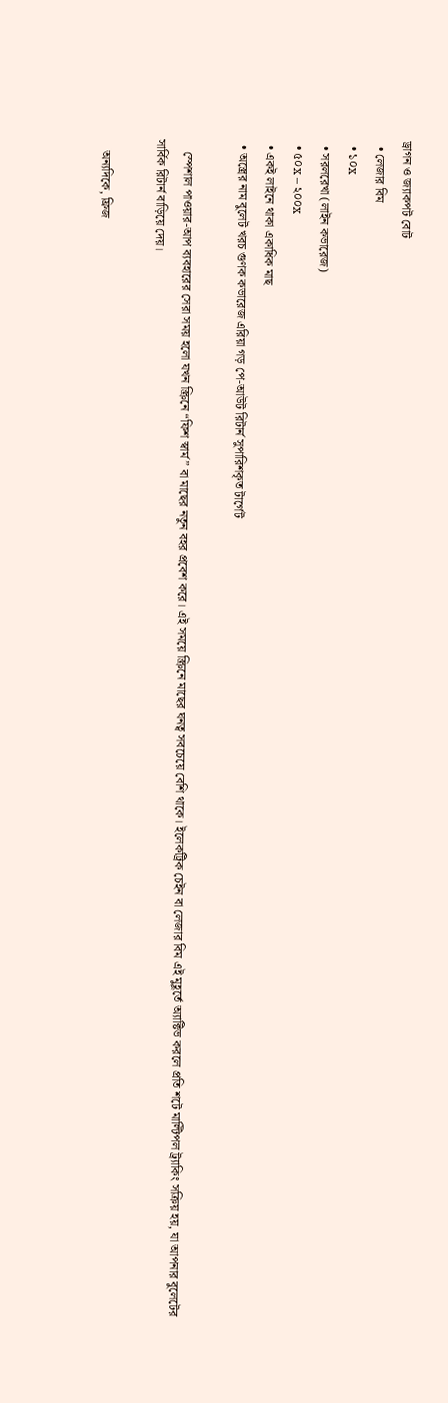ড্রাগন ও জ্যাকপট বোট
  • লেজার বিম
  • ১০x
  • সরলরেখা (লাইন কভারেজ)
  • ৫০x – ২০০x
  • একই লাইনে থাকা একাধিক মাছ
  • অস্ত্রের নাম বুলেট খরচ গুণক কভারেজ এরিয়া গড় পে-আউট রিটার্ন সুপারিশকৃত টার্গেট

    স্পেশাল পাওয়ার-আপ ব্যবহারের সেরা সময় হলো যখন স্ক্রিনে “ফিশ স্বার্ম” বা মাছের নতুন বহর প্রবেশ করে। এই সময়ে স্ক্রিনে মাছের ঘনত্ব সবচেয়ে বেশি থাকে। ইলেকট্রিক চেইন বা লেজার বিম এই মুহূর্তে অ্যাক্টিভ করলে প্রতি শটে মাল্টিপল ট্র্যাকিং সক্রিয় হয়, যা আপনার বুলেটের সার্বিক রিটার্ন বাড়িয়ে দেয়।

    অন্যদিকে, ফ্রিজ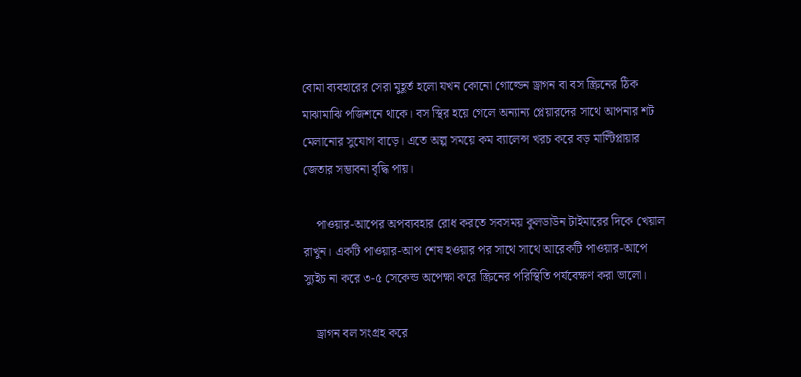বোমা ব্যবহারের সেরা মুহূর্ত হলো যখন কোনো গোল্ডেন ড্রাগন বা বস স্ক্রিনের ঠিক মাঝামাঝি পজিশনে থাকে। বস স্থির হয়ে গেলে অন্যান্য প্লেয়ারদের সাথে আপনার শট মেলানোর সুযোগ বাড়ে। এতে অল্প সময়ে কম ব্যালেন্স খরচ করে বড় মাল্টিপ্লায়ার জেতার সম্ভাবনা বৃদ্ধি পায়।

    পাওয়ার-আপের অপব্যবহার রোধ করতে সবসময় কুলডাউন টাইমারের দিকে খেয়াল রাখুন। একটি পাওয়ার-আপ শেষ হওয়ার পর সাথে সাথে আরেকটি পাওয়ার-আপে স্যুইচ না করে ৩-৫ সেকেন্ড অপেক্ষা করে স্ক্রিনের পরিস্থিতি পর্যবেক্ষণ করা ভালো।

    ড্রাগন বল সংগ্রহ করে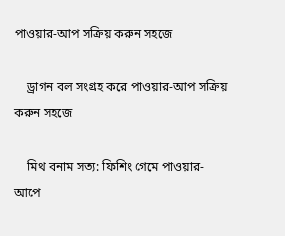পাওয়ার-আপ সক্রিয় করুন সহজে

    ড্রাগন বল সংগ্রহ করে পাওয়ার-আপ সক্রিয় করুন সহজে

    মিথ বনাম সত্য: ফিশিং গেমে পাওয়ার-আপে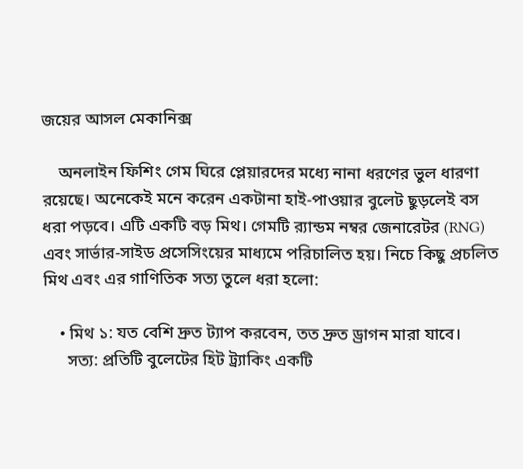জয়ের আসল মেকানিক্স

    অনলাইন ফিশিং গেম ঘিরে প্লেয়ারদের মধ্যে নানা ধরণের ভুল ধারণা রয়েছে। অনেকেই মনে করেন একটানা হাই-পাওয়ার বুলেট ছুড়লেই বস ধরা পড়বে। এটি একটি বড় মিথ। গেমটি র‍্যান্ডম নম্বর জেনারেটর (RNG) এবং সার্ভার-সাইড প্রসেসিংয়ের মাধ্যমে পরিচালিত হয়। নিচে কিছু প্রচলিত মিথ এবং এর গাণিতিক সত্য তুলে ধরা হলো:

    • মিথ ১: যত বেশি দ্রুত ট্যাপ করবেন, তত দ্রুত ড্রাগন মারা যাবে।
      সত্য: প্রতিটি বুলেটের হিট ট্র্যাকিং একটি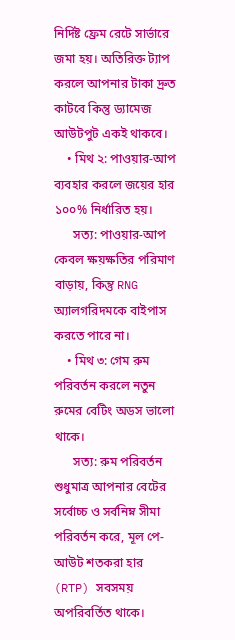নির্দিষ্ট ফ্রেম রেটে সার্ভারে জমা হয়। অতিরিক্ত ট্যাপ করলে আপনার টাকা দ্রুত কাটবে কিন্তু ড্যামেজ আউটপুট একই থাকবে।
    • মিথ ২: পাওয়ার-আপ ব্যবহার করলে জয়ের হার ১০০% নির্ধারিত হয়।
      সত্য: পাওয়ার-আপ কেবল ক্ষয়ক্ষতির পরিমাণ বাড়ায়, কিন্তু RNG অ্যালগরিদমকে বাইপাস করতে পারে না।
    • মিথ ৩: গেম রুম পরিবর্তন করলে নতুন রুমের বেটিং অডস ভালো থাকে।
      সত্য: রুম পরিবর্তন শুধুমাত্র আপনার বেটের সর্বোচ্চ ও সর্বনিম্ন সীমা পরিবর্তন করে, মূল পে-আউট শতকরা হার (RTP) সবসময় অপরিবর্তিত থাকে।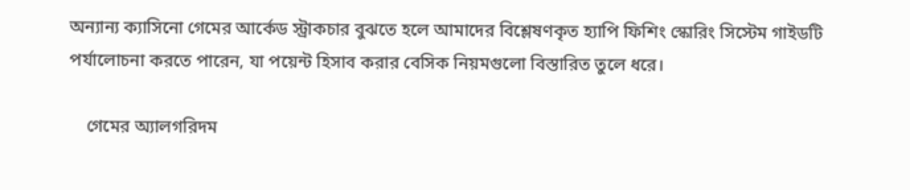অন্যান্য ক্যাসিনো গেমের আর্কেড স্ট্রাকচার বুঝতে হলে আমাদের বিশ্লেষণকৃত হ্যাপি ফিশিং স্কোরিং সিস্টেম গাইডটি পর্যালোচনা করতে পারেন, যা পয়েন্ট হিসাব করার বেসিক নিয়মগুলো বিস্তারিত তুলে ধরে।

    গেমের অ্যালগরিদম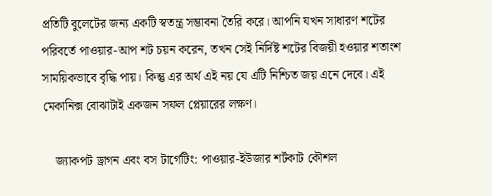প্রতিটি বুলেটের জন্য একটি স্বতন্ত্র সম্ভাবনা তৈরি করে। আপনি যখন সাধারণ শটের পরিবর্তে পাওয়ার-আপ শট চয়ন করেন, তখন সেই নির্দিষ্ট শটের বিজয়ী হওয়ার শতাংশ সাময়িকভাবে বৃদ্ধি পায়। কিন্তু এর অর্থ এই নয় যে এটি নিশ্চিত জয় এনে দেবে। এই মেকানিক্স বোঝাটাই একজন সফল প্লেয়ারের লক্ষণ।

    জ্যাকপট ড্রাগন এবং বস টার্গেটিং: পাওয়ার-ইউজার শর্টকাট কৌশল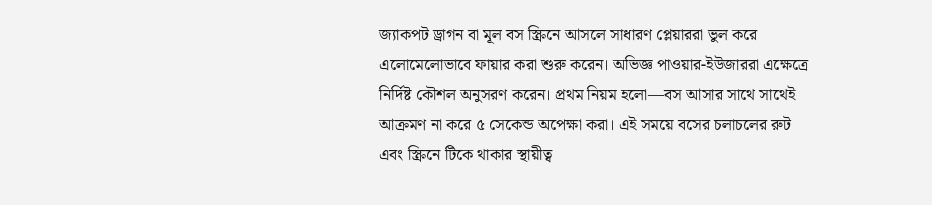জ্যাকপট ড্রাগন বা মূল বস স্ক্রিনে আসলে সাধারণ প্লেয়াররা ভুল করে এলোমেলোভাবে ফায়ার করা শুরু করেন। অভিজ্ঞ পাওয়ার-ইউজাররা এক্ষেত্রে নির্দিষ্ট কৌশল অনুসরণ করেন। প্রথম নিয়ম হলো—বস আসার সাথে সাথেই আক্রমণ না করে ৫ সেকেন্ড অপেক্ষা করা। এই সময়ে বসের চলাচলের রুট এবং স্ক্রিনে টিকে থাকার স্থায়ীত্ব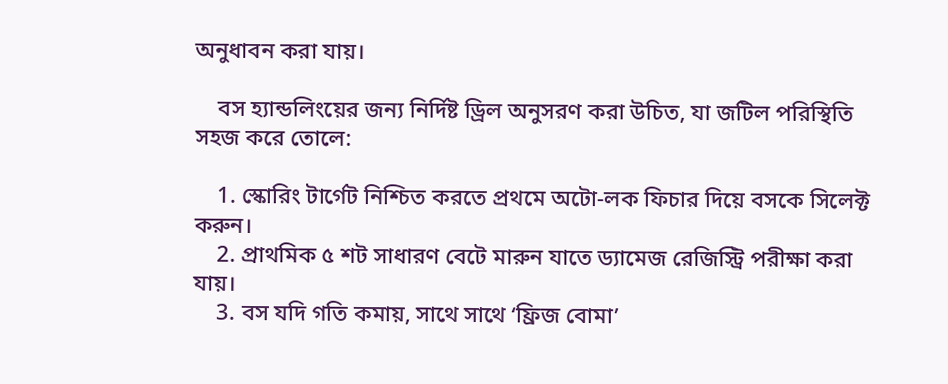অনুধাবন করা যায়।

    বস হ্যান্ডলিংয়ের জন্য নির্দিষ্ট ড্রিল অনুসরণ করা উচিত, যা জটিল পরিস্থিতি সহজ করে তোলে:

    1. স্কোরিং টার্গেট নিশ্চিত করতে প্রথমে অটো-লক ফিচার দিয়ে বসকে সিলেক্ট করুন।
    2. প্রাথমিক ৫ শট সাধারণ বেটে মারুন যাতে ড্যামেজ রেজিস্ট্রি পরীক্ষা করা যায়।
    3. বস যদি গতি কমায়, সাথে সাথে ‘ফ্রিজ বোমা’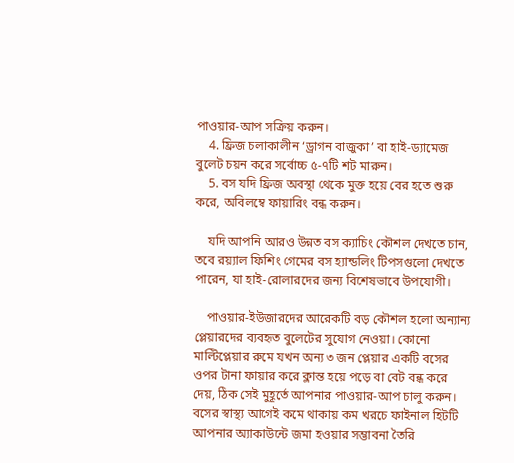পাওয়ার-আপ সক্রিয় করুন।
    4. ফ্রিজ চলাকালীন ‘ড্রাগন বাজুকা’ বা হাই-ড্যামেজ বুলেট চয়ন করে সর্বোচ্চ ৫-৭টি শট মারুন।
    5. বস যদি ফ্রিজ অবস্থা থেকে মুক্ত হয়ে বের হতে শুরু করে, অবিলম্বে ফায়ারিং বন্ধ করুন।

    যদি আপনি আরও উন্নত বস ক্যাচিং কৌশল দেখতে চান, তবে রয়্যাল ফিশিং গেমের বস হ্যান্ডলিং টিপসগুলো দেখতে পারেন, যা হাই-রোলারদের জন্য বিশেষভাবে উপযোগী।

    পাওয়ার-ইউজারদের আরেকটি বড় কৌশল হলো অন্যান্য প্লেয়ারদের ব্যবহৃত বুলেটের সুযোগ নেওয়া। কোনো মাল্টিপ্লেয়ার রুমে যখন অন্য ৩ জন প্লেয়ার একটি বসের ওপর টানা ফায়ার করে ক্লান্ত হয়ে পড়ে বা বেট বন্ধ করে দেয়, ঠিক সেই মুহূর্তে আপনার পাওয়ার-আপ চালু করুন। বসের স্বাস্থ্য আগেই কমে থাকায় কম খরচে ফাইনাল হিটটি আপনার অ্যাকাউন্টে জমা হওয়ার সম্ভাবনা তৈরি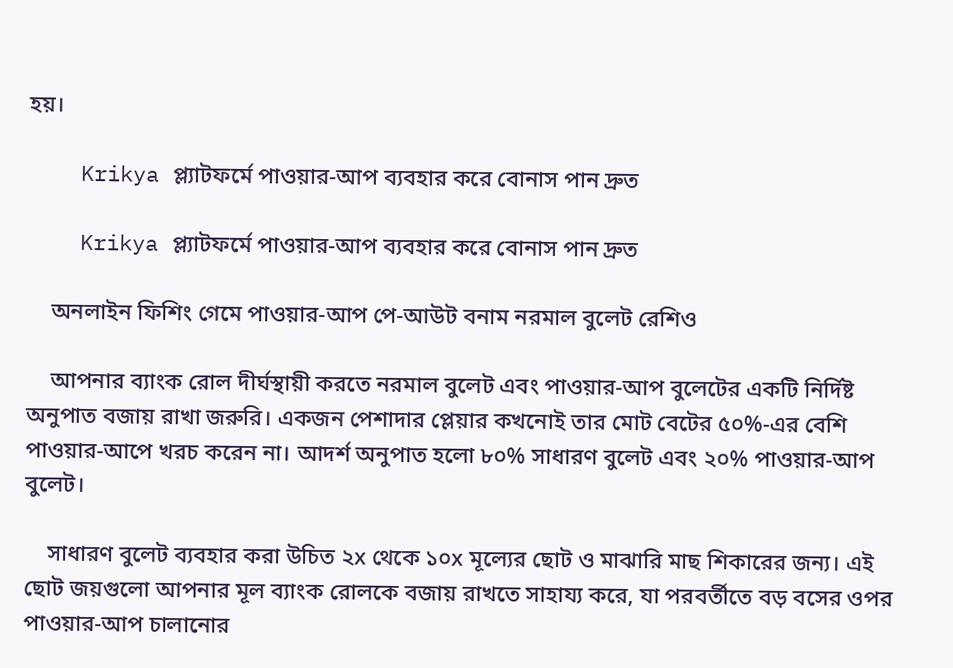হয়।

    Krikya প্ল্যাটফর্মে পাওয়ার-আপ ব্যবহার করে বোনাস পান দ্রুত

    Krikya প্ল্যাটফর্মে পাওয়ার-আপ ব্যবহার করে বোনাস পান দ্রুত

    অনলাইন ফিশিং গেমে পাওয়ার-আপ পে-আউট বনাম নরমাল বুলেট রেশিও

    আপনার ব্যাংক রোল দীর্ঘস্থায়ী করতে নরমাল বুলেট এবং পাওয়ার-আপ বুলেটের একটি নির্দিষ্ট অনুপাত বজায় রাখা জরুরি। একজন পেশাদার প্লেয়ার কখনোই তার মোট বেটের ৫০%-এর বেশি পাওয়ার-আপে খরচ করেন না। আদর্শ অনুপাত হলো ৮০% সাধারণ বুলেট এবং ২০% পাওয়ার-আপ বুলেট।

    সাধারণ বুলেট ব্যবহার করা উচিত ২x থেকে ১০x মূল্যের ছোট ও মাঝারি মাছ শিকারের জন্য। এই ছোট জয়গুলো আপনার মূল ব্যাংক রোলকে বজায় রাখতে সাহায্য করে, যা পরবর্তীতে বড় বসের ওপর পাওয়ার-আপ চালানোর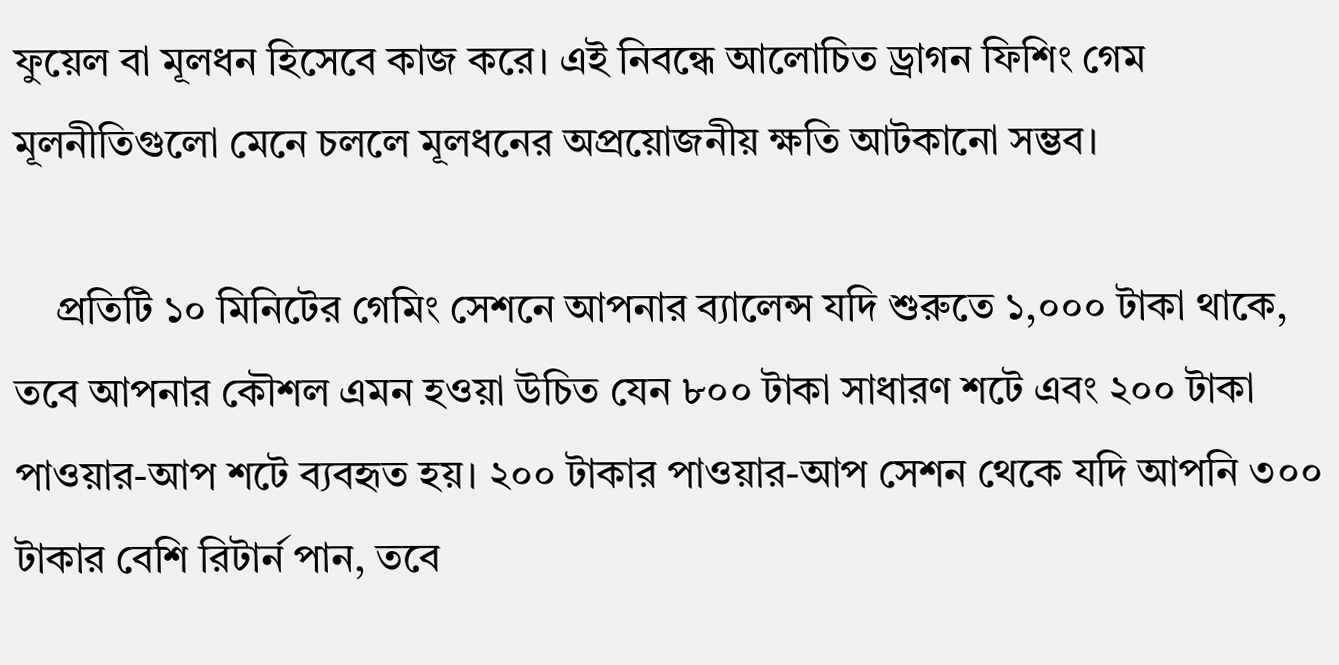ফুয়েল বা মূলধন হিসেবে কাজ করে। এই নিবন্ধে আলোচিত ড্রাগন ফিশিং গেম মূলনীতিগুলো মেনে চললে মূলধনের অপ্রয়োজনীয় ক্ষতি আটকানো সম্ভব।

    প্রতিটি ১০ মিনিটের গেমিং সেশনে আপনার ব্যালেন্স যদি শুরুতে ১,০০০ টাকা থাকে, তবে আপনার কৌশল এমন হওয়া উচিত যেন ৮০০ টাকা সাধারণ শটে এবং ২০০ টাকা পাওয়ার-আপ শটে ব্যবহৃত হয়। ২০০ টাকার পাওয়ার-আপ সেশন থেকে যদি আপনি ৩০০ টাকার বেশি রিটার্ন পান, তবে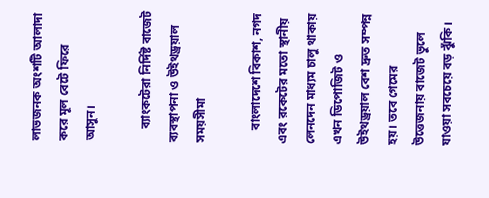লাভজনক অংশটি আলাদা করে মূল বেটে ফিরে আসুন।

    ব্যাংকটেরা নির্দিষ্ট বাজেট ব্যবস্থাপনা ও উইথড্রয়াল সময়সীমা

    বাংলাদেশে বিকাশ, নগদ এবং রকেটের মতো স্থানীয় লেনদেন মাধ্যম চালু থাকায় এখন ডিপোজিট ও উইথড্রয়াল বেশ দ্রুত সম্পন্ন হয়। তবে গেমের উত্তেজনায় বাজেট ভুলে যাওয়া সবচেয়ে বড় ঝুঁকি।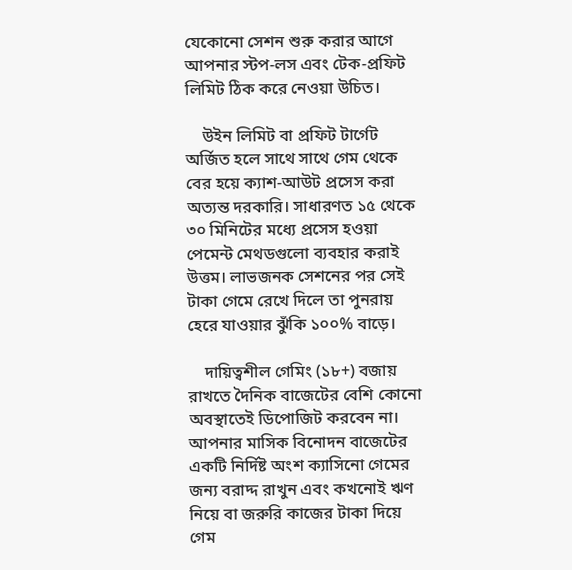যেকোনো সেশন শুরু করার আগে আপনার স্টপ-লস এবং টেক-প্রফিট লিমিট ঠিক করে নেওয়া উচিত।

    উইন লিমিট বা প্রফিট টার্গেট অর্জিত হলে সাথে সাথে গেম থেকে বের হয়ে ক্যাশ-আউট প্রসেস করা অত্যন্ত দরকারি। সাধারণত ১৫ থেকে ৩০ মিনিটের মধ্যে প্রসেস হওয়া পেমেন্ট মেথডগুলো ব্যবহার করাই উত্তম। লাভজনক সেশনের পর সেই টাকা গেমে রেখে দিলে তা পুনরায় হেরে যাওয়ার ঝুঁকি ১০০% বাড়ে।

    দায়িত্বশীল গেমিং (১৮+) বজায় রাখতে দৈনিক বাজেটের বেশি কোনো অবস্থাতেই ডিপোজিট করবেন না। আপনার মাসিক বিনোদন বাজেটের একটি নির্দিষ্ট অংশ ক্যাসিনো গেমের জন্য বরাদ্দ রাখুন এবং কখনোই ঋণ নিয়ে বা জরুরি কাজের টাকা দিয়ে গেম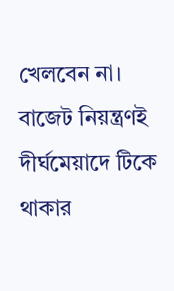খেলবেন না। বাজেট নিয়ন্ত্রণই দীর্ঘমেয়াদে টিকে থাকার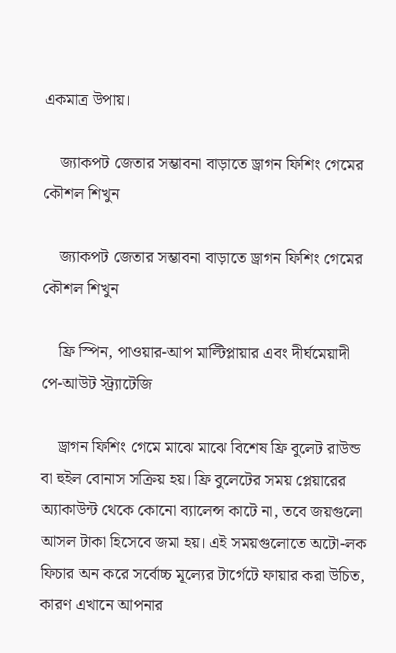একমাত্র উপায়।

    জ্যাকপট জেতার সম্ভাবনা বাড়াতে ড্রাগন ফিশিং গেমের কৌশল শিখুন

    জ্যাকপট জেতার সম্ভাবনা বাড়াতে ড্রাগন ফিশিং গেমের কৌশল শিখুন

    ফ্রি স্পিন, পাওয়ার-আপ মাল্টিপ্লায়ার এবং দীর্ঘমেয়াদী পে-আউট স্ট্র্যাটেজি

    ড্রাগন ফিশিং গেমে মাঝে মাঝে বিশেষ ফ্রি বুলেট রাউন্ড বা হুইল বোনাস সক্রিয় হয়। ফ্রি বুলেটের সময় প্লেয়ারের অ্যাকাউন্ট থেকে কোনো ব্যালেন্স কাটে না, তবে জয়গুলো আসল টাকা হিসেবে জমা হয়। এই সময়গুলোতে অটো-লক ফিচার অন করে সর্বোচ্চ মূল্যের টার্গেটে ফায়ার করা উচিত, কারণ এখানে আপনার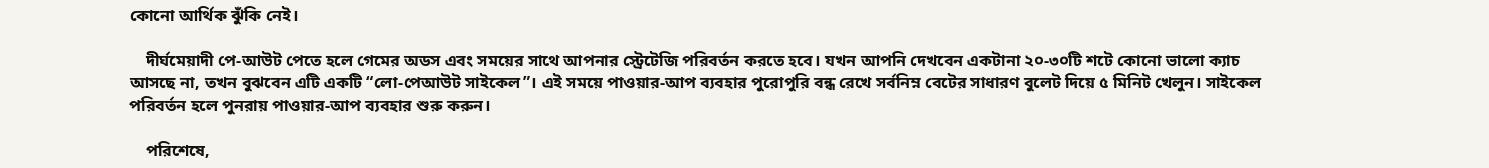কোনো আর্থিক ঝুঁকি নেই।

    দীর্ঘমেয়াদী পে-আউট পেতে হলে গেমের অডস এবং সময়ের সাথে আপনার স্ট্রেটেজি পরিবর্তন করতে হবে। যখন আপনি দেখবেন একটানা ২০-৩০টি শটে কোনো ভালো ক্যাচ আসছে না, তখন বুঝবেন এটি একটি “লো-পেআউট সাইকেল”। এই সময়ে পাওয়ার-আপ ব্যবহার পুরোপুরি বন্ধ রেখে সর্বনিম্ন বেটের সাধারণ বুলেট দিয়ে ৫ মিনিট খেলুন। সাইকেল পরিবর্তন হলে পুনরায় পাওয়ার-আপ ব্যবহার শুরু করুন।

    পরিশেষে,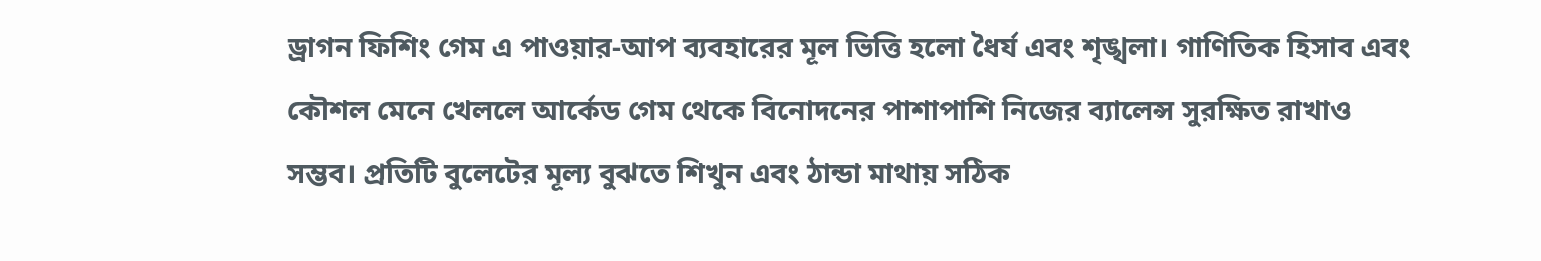ড্রাগন ফিশিং গেম এ পাওয়ার-আপ ব্যবহারের মূল ভিত্তি হলো ধৈর্য এবং শৃঙ্খলা। গাণিতিক হিসাব এবং কৌশল মেনে খেললে আর্কেড গেম থেকে বিনোদনের পাশাপাশি নিজের ব্যালেন্স সুরক্ষিত রাখাও সম্ভব। প্রতিটি বুলেটের মূল্য বুঝতে শিখুন এবং ঠান্ডা মাথায় সঠিক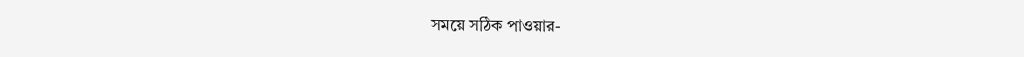সময়ে সঠিক পাওয়ার-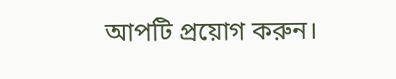আপটি প্রয়োগ করুন।